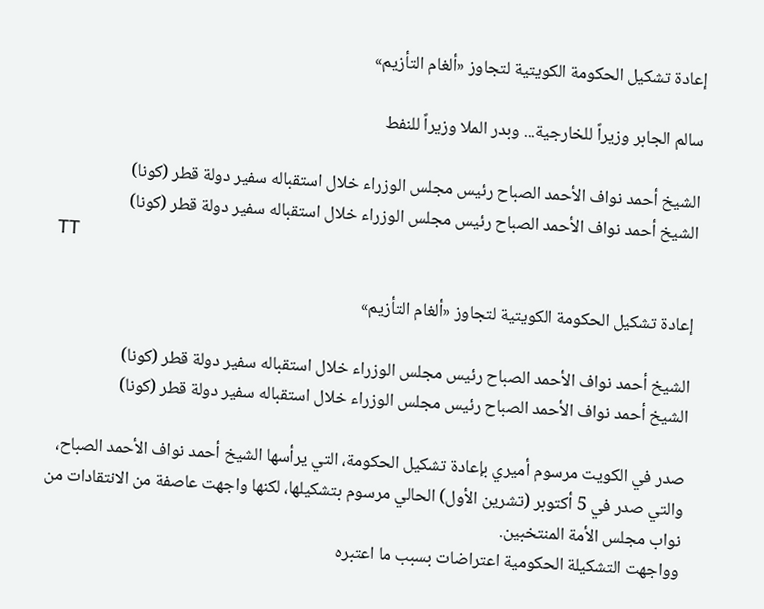إعادة تشكيل الحكومة الكويتية لتجاوز «ألغام التأزيم»

سالم الجابر وزيراً للخارجية... وبدر الملا وزيراً للنفط

الشيخ أحمد نواف الأحمد الصباح رئيس مجلس الوزراء خلال استقباله سفير دولة قطر (كونا)
الشيخ أحمد نواف الأحمد الصباح رئيس مجلس الوزراء خلال استقباله سفير دولة قطر (كونا)
TT

إعادة تشكيل الحكومة الكويتية لتجاوز «ألغام التأزيم»

الشيخ أحمد نواف الأحمد الصباح رئيس مجلس الوزراء خلال استقباله سفير دولة قطر (كونا)
الشيخ أحمد نواف الأحمد الصباح رئيس مجلس الوزراء خلال استقباله سفير دولة قطر (كونا)

صدر في الكويت مرسوم أميري بإعادة تشكيل الحكومة، التي يرأسها الشيخ أحمد نواف الأحمد الصباح، والتي صدر في 5 أكتوبر (تشرين الأول) الحالي مرسوم بتشكيلها، لكنها واجهت عاصفة من الانتقادات من نواب مجلس الأمة المنتخبين.
وواجهت التشكيلة الحكومية اعتراضات بسبب ما اعتبره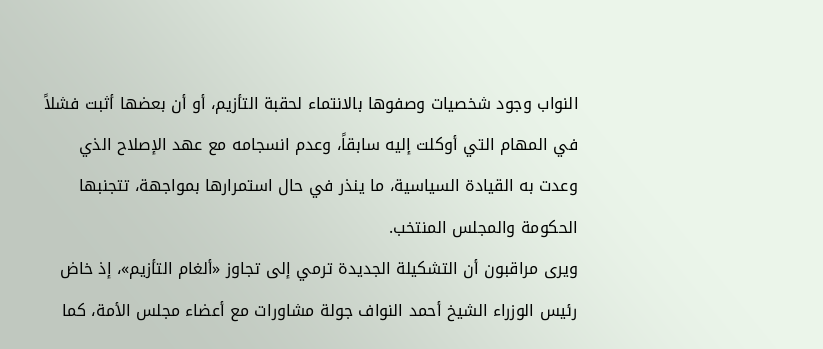النواب وجود شخصيات وصفوها بالانتماء لحقبة التأزيم، أو أن بعضها أثبت فشلاً في المهام التي أوكلت إليه سابقاً، وعدم انسجامه مع عهد الإصلاح الذي وعدت به القيادة السياسية، ما ينذر في حال استمرارها بمواجهة، تتجنبها الحكومة والمجلس المنتخب.
ويرى مراقبون أن التشكيلة الجديدة ترمي إلى تجاوز «ألغام التأزيم»، إذ خاض رئيس الوزراء الشيخ أحمد النواف جولة مشاورات مع أعضاء مجلس الأمة، كما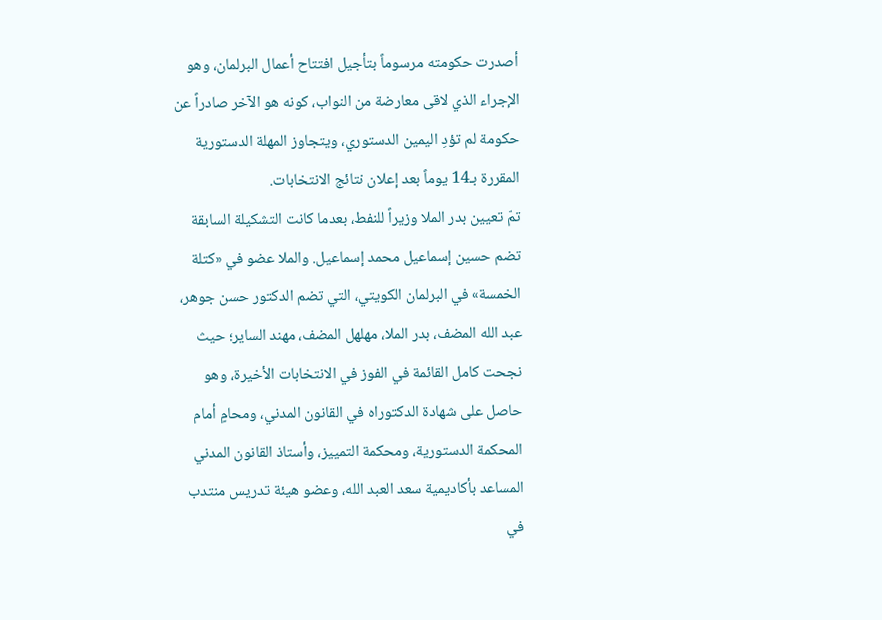أصدرت حكومته مرسوماً بتأجيل افتتاح أعمال البرلمان، وهو الإجراء الذي لاقى معارضة من النواب، كونه هو الآخر صادراً عن حكومة لم تؤدِ اليمين الدستوري، ويتجاوز المهلة الدستورية المقررة بـ14 يوماً بعد إعلان نتائج الانتخابات.
تمّ تعيين بدر الملا وزيراً للنفط، بعدما كانت التشكيلة السابقة تضم حسين إسماعيل محمد إسماعيل. والملا عضو في «كتلة الخمسة» في البرلمان الكويتي، التي تضم الدكتور حسن جوهر، عبد الله المضف، بدر الملا، مهلهل المضف، مهند الساير؛ حيث نجحت كامل القائمة في الفوز في الانتخابات الأخيرة، وهو حاصل على شهادة الدكتوراه في القانون المدني، ومحامٍ أمام المحكمة الدستورية، ومحكمة التمييز، وأستاذ القانون المدني المساعد بأكاديمية سعد العبد الله، وعضو هيئة تدريس منتدب في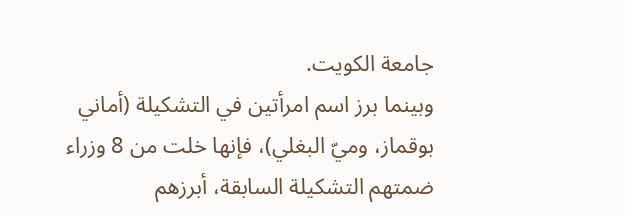جامعة الكويت.
وبينما برز اسم امرأتين في التشكيلة (أماني بوقماز، وميّ البغلي)، فإنها خلت من 8 وزراء ضمتهم التشكيلة السابقة، أبرزهم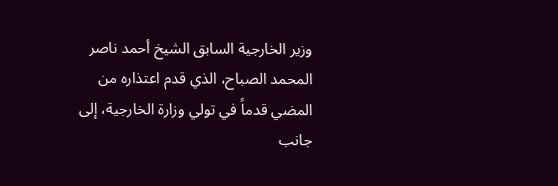وزير الخارجية السابق الشيخ أحمد ناصر المحمد الصباح، الذي قدم اعتذاره من المضي قدماً في تولي وزارة الخارجية، إلى جانب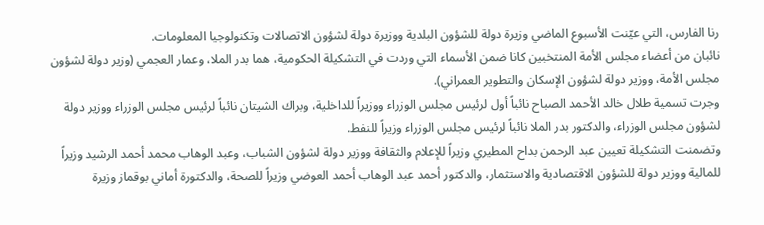رنا الفارس، التي عيّنت الأسبوع الماضي وزيرة دولة للشؤون البلدية ووزيرة دولة لشؤون الاتصالات وتكنولوجيا المعلومات.
نائبان من أعضاء مجلس الأمة المنتخبين كانا ضمن الأسماء التي وردت في التشكيلة الحكومية، هما بدر الملا، وعمار العجمي (وزير دولة لشؤون مجلس الأمة، ووزير دولة لشؤون الإسكان والتطوير العمراني).
وجرت تسمية طلال خالد الأحمد الصباح نائباً أول لرئيس مجلس الوزراء ووزيراً للداخلية، وبراك الشيتان نائباً لرئيس مجلس الوزراء ووزير دولة لشؤون مجلس الوزراء، والدكتور بدر الملا نائباً لرئيس مجلس الوزراء وزيراً للنفط.
وتضمنت التشكيلة تعيين عبد الرحمن بداح المطيري وزيراً للإعلام والثقافة ووزير دولة لشؤون الشباب، وعبد الوهاب محمد أحمد الرشيد وزيراً للمالية ووزير دولة للشؤون الاقتصادية والاستثمار، والدكتور أحمد عبد الوهاب أحمد العوضي وزيراً للصحة، والدكتورة أماني بوقماز وزيرة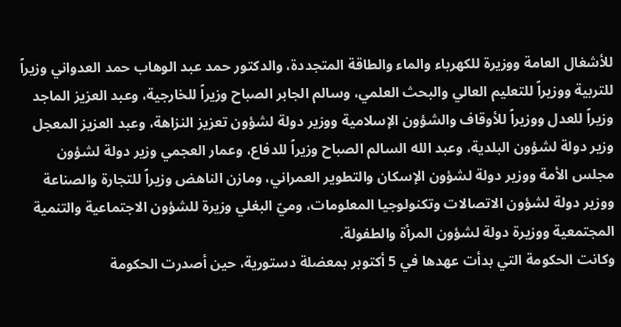للأشغال العامة ووزيرة للكهرباء والماء والطاقة المتجددة، والدكتور حمد عبد الوهاب حمد العدواني وزيراً للتربية ووزيراً للتعليم العالي والبحث العلمي، وسالم الجابر الصباح وزيراً للخارجية، وعبد العزيز الماجد وزيراً للعدل ووزيراً للأوقاف والشؤون الإسلامية ووزير دولة لشؤون تعزيز النزاهة، وعبد العزيز المعجل وزير دولة لشؤون البلدية، وعبد الله السالم الصباح وزيراً للدفاع، وعمار العجمي وزير دولة لشؤون مجلس الأمة ووزير دولة لشؤون الإسكان والتطوير العمراني، ومازن الناهض وزيراً للتجارة والصناعة ووزير دولة لشؤون الاتصالات وتكنولوجيا المعلومات، وميّ البغلي وزيرة للشؤون الاجتماعية والتنمية المجتمعية ووزيرة دولة لشؤون المرأة والطفولة.
وكانت الحكومة التي بدأت عهدها في 5 أكتوبر بمعضلة دستورية، حين أصدرت الحكومة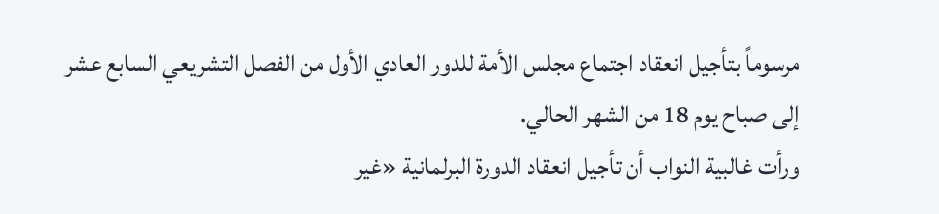مرسوماً بتأجيل انعقاد اجتماع مجلس الأمة للدور العادي الأول من الفصل التشريعي السابع عشر إلى صباح يوم 18 من الشهر الحالي.
ورأت غالبية النواب أن تأجيل انعقاد الدورة البرلمانية «غير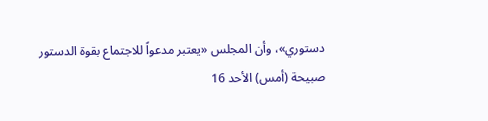دستوري»، وأن المجلس «يعتبر مدعواً للاجتماع بقوة الدستور صبيحة (أمس) الأحد 16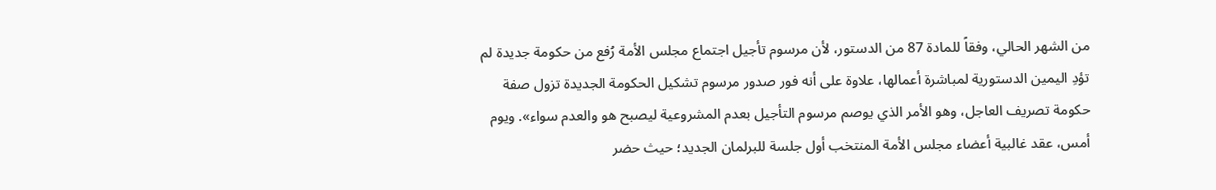من الشهر الحالي، وفقاً للمادة 87 من الدستور، لأن مرسوم تأجيل اجتماع مجلس الأمة رُفع من حكومة جديدة لم تؤدِ اليمين الدستورية لمباشرة أعمالها، علاوة على أنه فور صدور مرسوم تشكيل الحكومة الجديدة تزول صفة حكومة تصريف العاجل، وهو الأمر الذي يوصم مرسوم التأجيل بعدم المشروعية ليصبح هو والعدم سواء». ويوم أمس، عقد غالبية أعضاء مجلس الأمة المنتخب أول جلسة للبرلمان الجديد؛ حيث حضر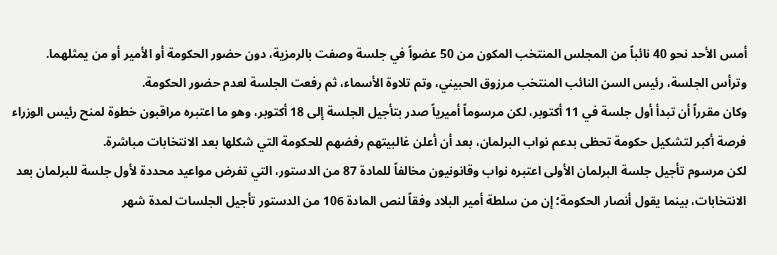أمس الأحد نحو 40 نائباً من المجلس المنتخب المكون من 50 عضواً في جلسة وصفت بالرمزية، دون حضور الحكومة أو الأمير أو من يمثلهما.
وترأس الجلسة، رئيس السن النائب المنتخب مرزوق الحبيني، وتم تلاوة الأسماء، ثم رفعت الجلسة لعدم حضور الحكومة.
وكان مقرراً أن تبدأ أول جلسة في 11 أكتوبر، لكن مرسوماً أميرياً صدر بتأجيل الجلسة إلى 18 أكتوبر، وهو ما اعتبره مراقبون خطوة لمنح رئيس الوزراء فرصة أكبر لتشكيل حكومة تحظى بدعم نواب البرلمان، بعد أن أعلن غالبيتهم رفضهم للحكومة التي شكلها بعد الانتخابات مباشرة.
لكن مرسوم تأجيل جلسة البرلمان الأولى اعتبره نواب وقانونيون مخالفاً للمادة 87 من الدستور، التي تفرض مواعيد محددة لأول جلسة للبرلمان بعد الانتخابات، بينما يقول أنصار الحكومة؛ إن من سلطة أمير البلاد وفقاً لنص المادة 106 من الدستور تأجيل الجلسات لمدة شهر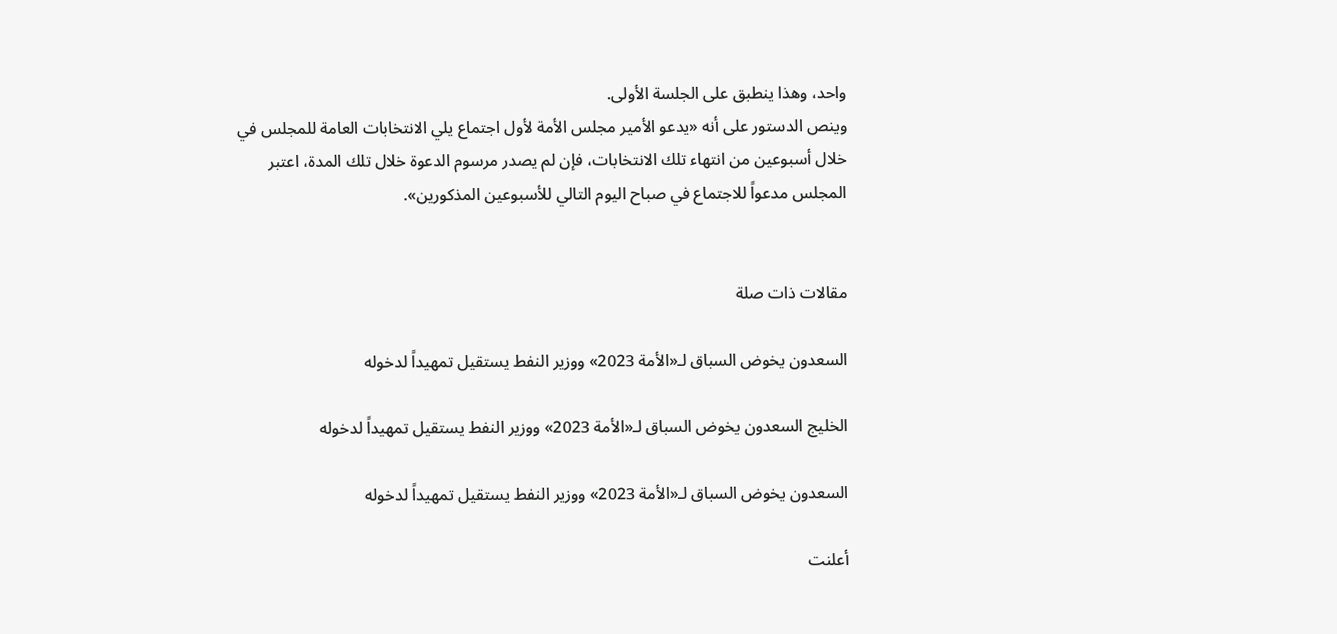واحد، وهذا ينطبق على الجلسة الأولى.
وينص الدستور على أنه «يدعو الأمير مجلس الأمة لأول اجتماع يلي الانتخابات العامة للمجلس في خلال أسبوعين من انتهاء تلك الانتخابات، فإن لم يصدر مرسوم الدعوة خلال تلك المدة، اعتبر المجلس مدعواً للاجتماع في صباح اليوم التالي للأسبوعين المذكورين».


مقالات ذات صلة

السعدون يخوض السباق لـ«الأمة 2023» ووزير النفط يستقيل تمهيداً لدخوله

الخليج السعدون يخوض السباق لـ«الأمة 2023» ووزير النفط يستقيل تمهيداً لدخوله

السعدون يخوض السباق لـ«الأمة 2023» ووزير النفط يستقيل تمهيداً لدخوله

أعلنت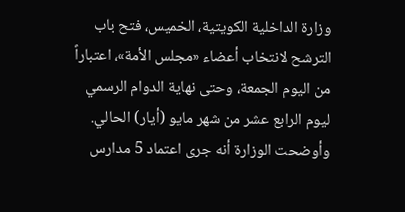وزارة الداخلية الكويتية، الخميس، فتح باب الترشح لانتخاب أعضاء «مجلس الأمة»، اعتباراً من اليوم الجمعة، وحتى نهاية الدوام الرسمي ليوم الرابع عشر من شهر مايو (أيار) الحالي. وأوضحت الوزارة أنه جرى اعتماد 5 مدارس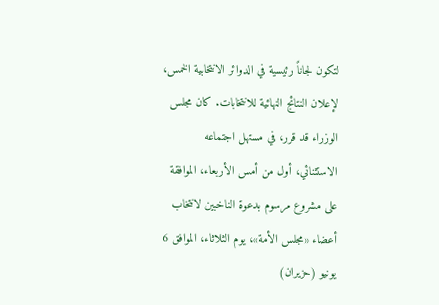لتكون لجاناً رئيسية في الدوائر الانتخابية الخمس، لإعلان النتائج النهائية للانتخابات. كان مجلس الوزراء قد قرر، في مستهل اجتماعه الاستثنائي، أول من أمس الأربعاء، الموافقة على مشروع مرسوم بدعوة الناخبين لانتخاب أعضاء «مجلس الأمة»، يوم الثلاثاء، الموافق 6 يونيو (حزيران)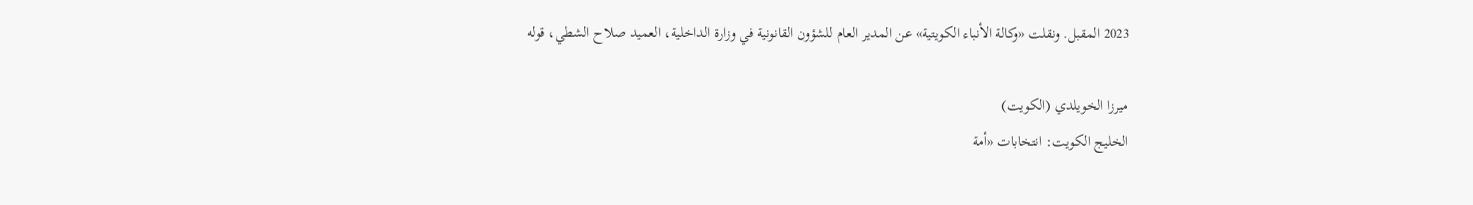2023 المقبل. ونقلت «وكالة الأنباء الكويتية» عن المدير العام للشؤون القانونية في وزارة الداخلية، العميد صلاح الشطي، قوله

ميرزا الخويلدي (الكويت)
الخليج الكويت: انتخابات «أمة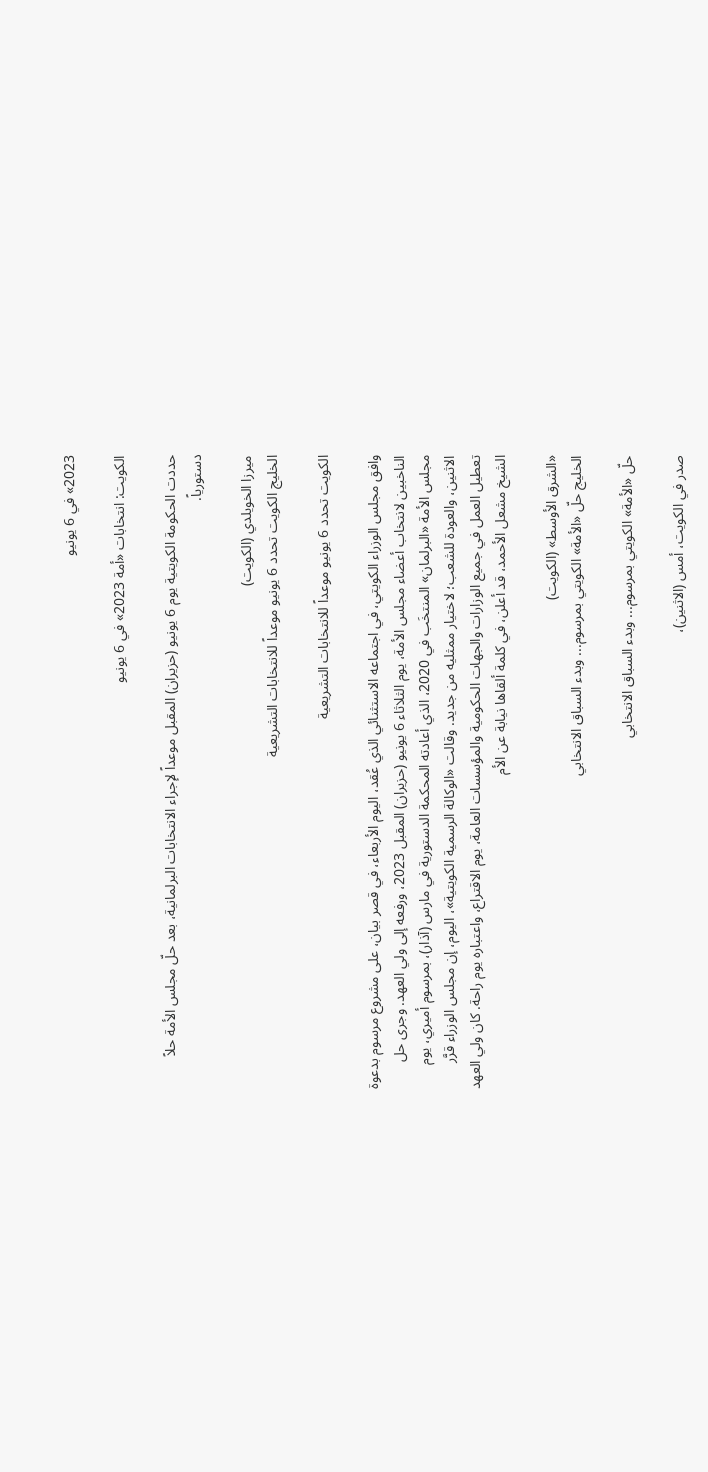2023» في 6 يونيو

الكويت: انتخابات «أمة 2023» في 6 يونيو

حددت الحكومة الكويتية يوم 6 يونيو (حزيران) المقبل موعداً لإجراء الانتخابات البرلمانية، بعد حلّ مجلس الأمة حلاً دستورياً.

ميرزا الخويلدي (الكويت)
الخليج الكويت تحدد 6 يونيو موعداً للانتخابات التشريعية

الكويت تحدد 6 يونيو موعداً للانتخابات التشريعية

وافق مجلس الوزراء الكويتي، في اجتماعه الاستثنائي الذي عُقد، اليوم الأربعاء، في قصر بيان، على مشروع مرسوم بدعوة الناخبين لانتخاب أعضاء مجلس الأمة، يوم الثلاثاء 6 يونيو (حزيران) المقبل 2023، ورفعه إلى ولي العهد. وجرى حل مجلس الأمة «البرلمان» المنتخَب في 2020، الذي أعادته المحكمة الدستورية في مارس (آذار)، بمرسوم أميري، يوم الاثنين، والعودة للشعب؛ لاختيار ممثليه من جديد. وقالت «الوكالة الرسمية الكويتية»، اليوم، إن مجلس الوزراء قرَّر تعطيل العمل في جميع الوزارات والجهات الحكومية والمؤسسات العامة، يوم الاقتراع، واعتباره يوم راحة. كان ولي العهد الشيخ مشعل الأحمد، قد أعلن، في كلمة ألقاها نيابة عن الأم

«الشرق الأوسط» (الكويت)
الخليج حلّ «الأمة» الكويتي بمرسوم... وبدء السباق الانتخابي

حلّ «الأمة» الكويتي بمرسوم... وبدء السباق الانتخابي

صدر في الكويت، أمس (الاثنين)،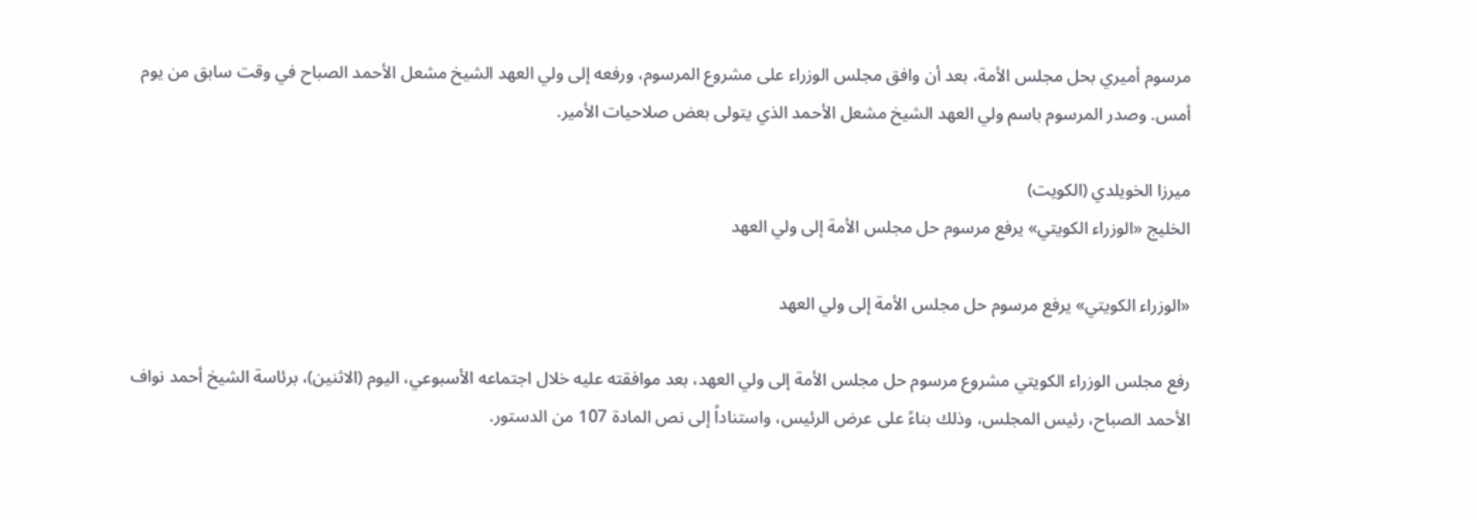مرسوم أميري بحل مجلس الأمة، بعد أن وافق مجلس الوزراء على مشروع المرسوم، ورفعه إلى ولي العهد الشيخ مشعل الأحمد الصباح في وقت سابق من يوم أمس. وصدر المرسوم باسم ولي العهد الشيخ مشعل الأحمد الذي يتولى بعض صلاحيات الأمير.

ميرزا الخويلدي (الكويت)
الخليج «الوزراء الكويتي» يرفع مرسوم حل مجلس الأمة إلى ولي العهد

«الوزراء الكويتي» يرفع مرسوم حل مجلس الأمة إلى ولي العهد

رفع مجلس الوزراء الكويتي مشروع مرسوم حل مجلس الأمة إلى ولي العهد، بعد موافقته عليه خلال اجتماعه الأسبوعي، اليوم (الاثنين)، برئاسة الشيخ أحمد نواف الأحمد الصباح، رئيس المجلس، وذلك بناءً على عرض الرئيس، واستناداً إلى نص المادة 107 من الدستور.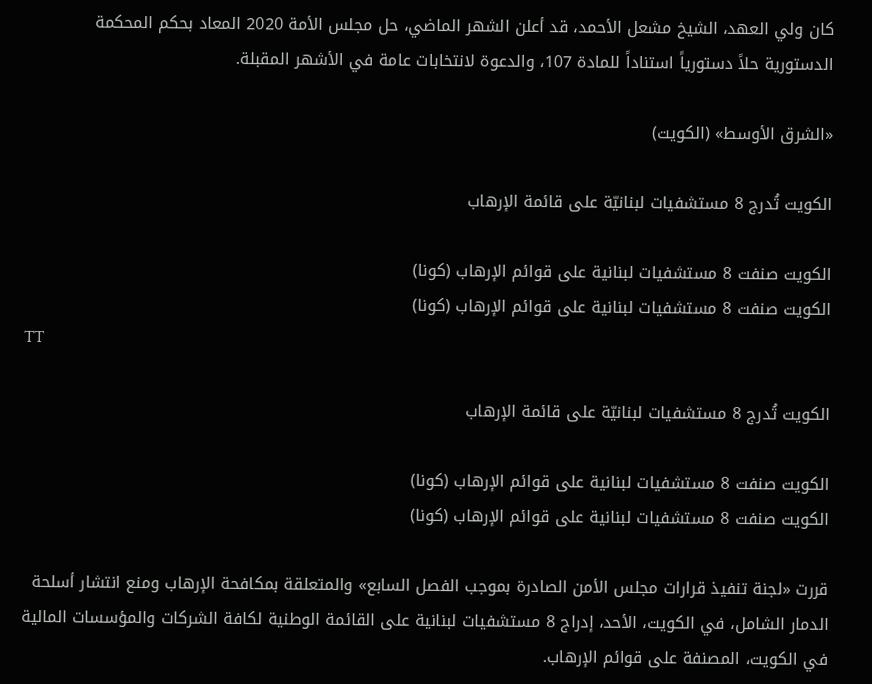كان ولي العهد، الشيخ مشعل الأحمد، قد أعلن الشهر الماضي، حل مجلس الأمة 2020 المعاد بحكم المحكمة الدستورية حلاً دستورياً استناداً للمادة 107، والدعوة لانتخابات عامة في الأشهر المقبلة.

«الشرق الأوسط» (الكويت)

الكويت تُدرج 8 مستشفيات لبنانيّة على قائمة الإرهاب

الكويت صنفت 8 مستشفيات لبنانية على قوائم الإرهاب (كونا)
الكويت صنفت 8 مستشفيات لبنانية على قوائم الإرهاب (كونا)
TT

الكويت تُدرج 8 مستشفيات لبنانيّة على قائمة الإرهاب

الكويت صنفت 8 مستشفيات لبنانية على قوائم الإرهاب (كونا)
الكويت صنفت 8 مستشفيات لبنانية على قوائم الإرهاب (كونا)

قررت «لجنة تنفيذ قرارات مجلس الأمن الصادرة بموجب الفصل السابع» والمتعلقة بمكافحة الإرهاب ومنع انتشار أسلحة الدمار الشامل، في الكويت، الأحد، إدراج 8 مستشفيات لبنانية على القائمة الوطنية لكافة الشركات والمؤسسات المالية في الكويت، المصنفة على قوائم الإرهاب.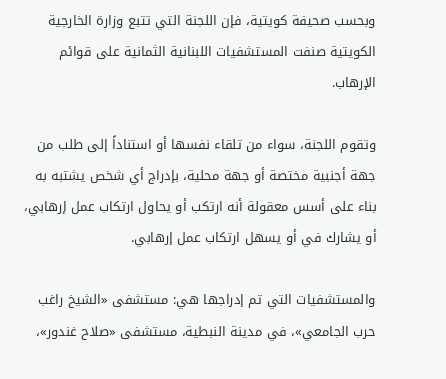وبحسب صحيفة كويتية، فإن اللجنة التي تتبع وزارة الخارجية الكويتية صنفت المستشفيات اللبنانية الثمانية على قوائم الإرهاب.

وتقوم اللجنة، سواء من تلقاء نفسها أو استناداً إلى طلب من جهة أجنبية مختصة أو جهة محلية، بإدراج أي شخص يشتبه به بناء على أسس معقولة أنه ارتكب أو يحاول ارتكاب عمل إرهابي، أو يشارك في أو يسهل ارتكاب عمل إرهابي.

والمستشفيات التي تم إدراجها هي: مستشفى «الشيخ راغب حرب الجامعي»، في مدينة النبطية، مستشفى «صلاح غندور»،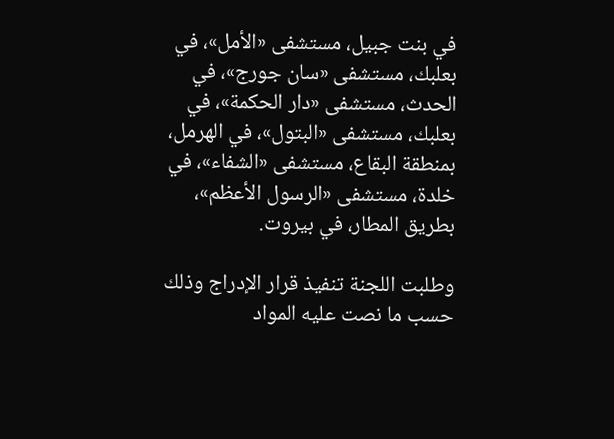في بنت جبيل، مستشفى «الأمل»، في بعلبك، مستشفى «سان جورج»، في الحدث، مستشفى «دار الحكمة»، في بعلبك، مستشفى «البتول»، في الهرمل، بمنطقة البقاع، مستشفى «الشفاء»، في خلدة، مستشفى «الرسول الأعظم»، بطريق المطار، في بيروت.

وطلبت اللجنة تنفيذ قرار الإدراج وذلك حسب ما نصت عليه المواد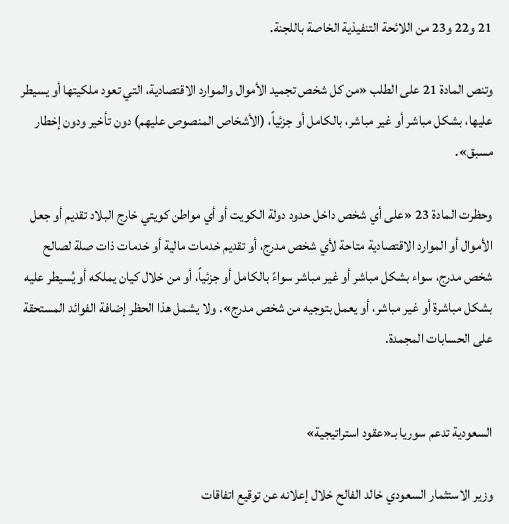21 و22 و23 من اللائحة التنفيذية الخاصة باللجنة.

وتنص المادة 21 على الطلب «من كل شخص تجميد الأموال والموارد الاقتصادية، التي تعود ملكيتها أو يسيطر عليها، بشكل مباشر أو غير مباشر، بالكامل أو جزئياً، (الأشخاص المنصوص عليهم) دون تأخير ودون إخطار مسبق».

وحظرت المادة 23 «على أي شخص داخل حدود دولة الكويت أو أي مواطن كويتي خارج البلاد تقديم أو جعل الأموال أو الموارد الاقتصادية متاحة لأي شخص مدرج، أو تقديم خدمات مالية أو خدمات ذات صلة لصالح شخص مدرج، سواء بشكل مباشر أو غير مباشر سواءً بالكامل أو جزئياً، أو من خلال كيان يملكه أو يُسيطر عليه بشكل مباشرة أو غير مباشر، أو يعمل بتوجيه من شخص مدرج». ولا يشمل هذا الحظر إضافة الفوائد المستحقة على الحسابات المجمدة.


السعودية تدعم سوريا بـ«عقود استراتيجية»

وزير الاستثمار السعودي خالد الفالح خلال إعلانه عن توقيع اتفاقات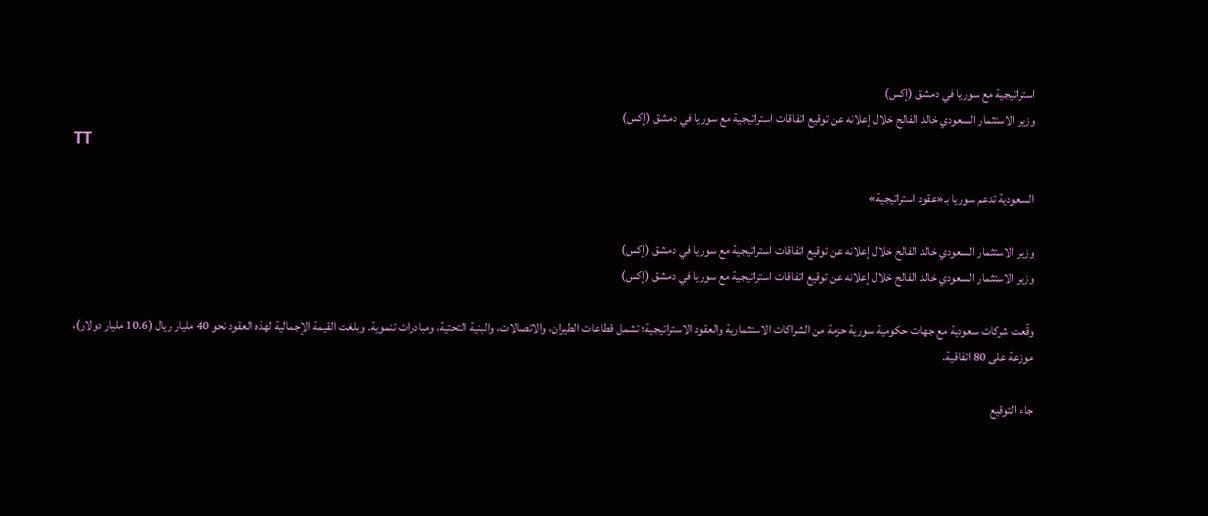استراتيجية مع سوريا في دمشق (إكس)
وزير الاستثمار السعودي خالد الفالح خلال إعلانه عن توقيع اتفاقات استراتيجية مع سوريا في دمشق (إكس)
TT

السعودية تدعم سوريا بـ«عقود استراتيجية»

وزير الاستثمار السعودي خالد الفالح خلال إعلانه عن توقيع اتفاقات استراتيجية مع سوريا في دمشق (إكس)
وزير الاستثمار السعودي خالد الفالح خلال إعلانه عن توقيع اتفاقات استراتيجية مع سوريا في دمشق (إكس)

وقّعت شركات سعودية مع جهات حكومية سورية حزمة من الشراكات الاستثمارية والعقود الاستراتيجية؛ تشمل قطاعات الطيران، والاتصالات، والبنية التحتية، ومبادرات تنموية. وبلغت القيمة الإجمالية لهذه العقود نحو 40 مليار ريال (10.6 مليار دولار)، موزعة على 80 اتفاقية.

جاء التوقيع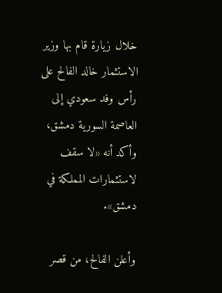خلال زيارة قام بها وزير الاستثمار خالد الفالح على رأس وفد سعودي إلى العاصمة السورية دمشق، وأكد أنه «لا سقف لاستثمارات المملكة في دمشق».

وأعلن الفالح، من قصر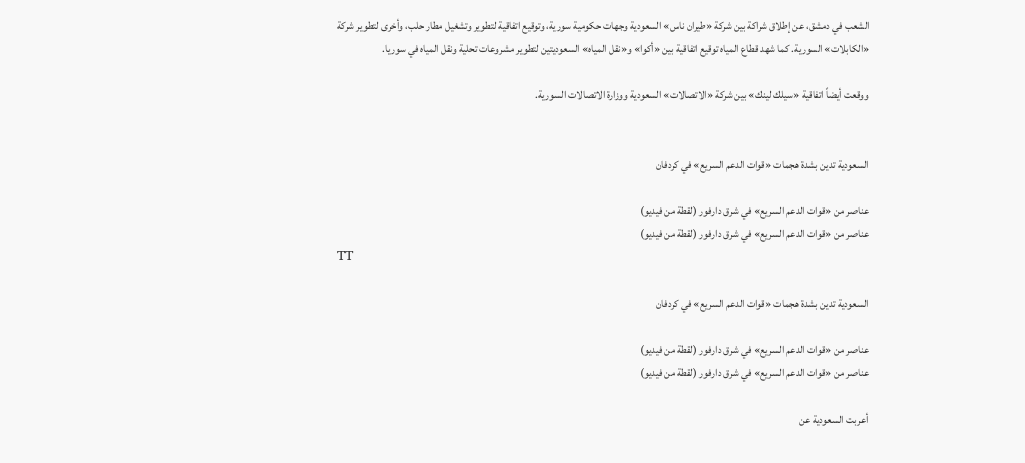الشعب في دمشق، عن إطلاق شراكة بين شركة «طيران ناس» السعودية وجهات حكومية سورية، وتوقيع اتفاقية لتطوير وتشغيل مطار حلب، وأخرى لتطوير شركة «الكابلات» السورية. كما شهد قطاع المياه توقيع اتفاقية بين «أكوا» و«نقل المياه» السعوديتين لتطوير مشروعات تحلية ونقل المياه في سوريا.

ووقعت أيضاً اتفاقية «سيلك لينك» بين شركة «الاتصالات» السعودية ووزارة الاتصالات السورية.


السعودية تدين بشدة هجمات «قوات الدعم السريع» في كردفان

عناصر من «قوات الدعم السريع» في شرق دارفور (لقطة من فيديو)
عناصر من «قوات الدعم السريع» في شرق دارفور (لقطة من فيديو)
TT

السعودية تدين بشدة هجمات «قوات الدعم السريع» في كردفان

عناصر من «قوات الدعم السريع» في شرق دارفور (لقطة من فيديو)
عناصر من «قوات الدعم السريع» في شرق دارفور (لقطة من فيديو)

أعربت السعودية عن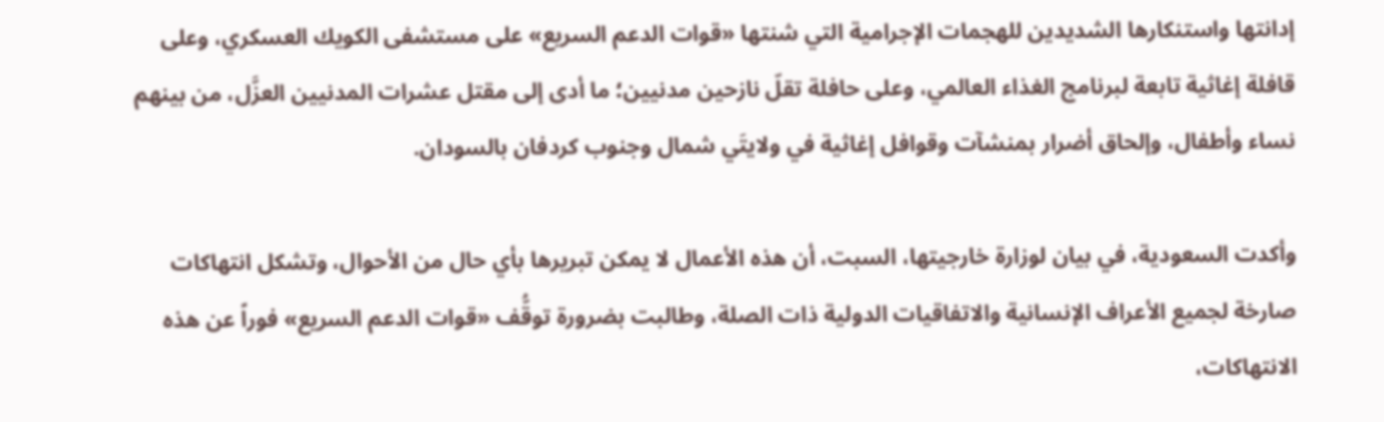إدانتها واستنكارها الشديدين للهجمات الإجرامية التي شنتها «قوات الدعم السريع» على مستشفى الكويك العسكري، وعلى قافلة إغاثية تابعة لبرنامج الغذاء العالمي، وعلى حافلة تقلّ نازحين مدنيين؛ ما أدى إلى مقتل عشرات المدنيين العزَّل، من بينهم نساء وأطفال، وإلحاق أضرار بمنشآت وقوافل إغاثية في ولايتَي شمال وجنوب كردفان بالسودان.

وأكدت السعودية، في بيان لوزارة خارجيتها، السبت، أن هذه الأعمال لا يمكن تبريرها بأي حال من الأحوال، وتشكل انتهاكات صارخة لجميع الأعراف الإنسانية والاتفاقيات الدولية ذات الصلة، وطالبت بضرورة توقُّف «قوات الدعم السريع» فوراً عن هذه الانتهاكات،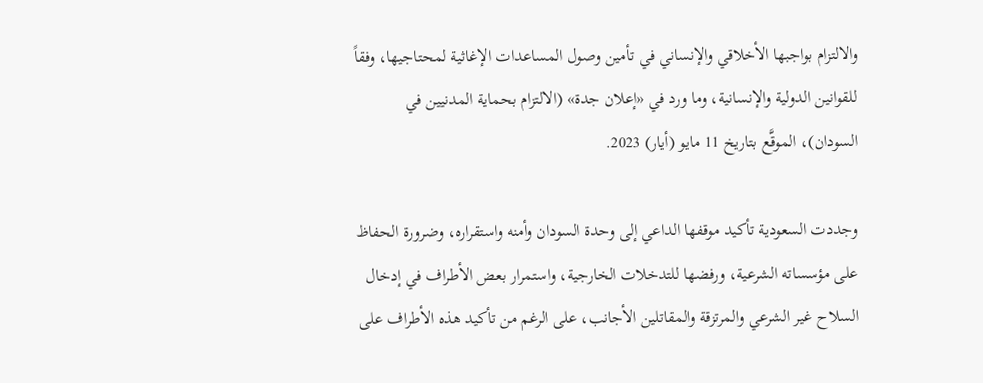والالتزام بواجبها الأخلاقي والإنساني في تأمين وصول المساعدات الإغاثية لمحتاجيها، وفقاً للقوانين الدولية والإنسانية، وما ورد في «إعلان جدة» (الالتزام بحماية المدنيين في السودان)، الموقَّع بتاريخ 11 مايو (أيار) 2023.

وجددت السعودية تأكيد موقفها الداعي إلى وحدة السودان وأمنه واستقراره، وضرورة الحفاظ على مؤسساته الشرعية، ورفضها للتدخلات الخارجية، واستمرار بعض الأطراف في إدخال السلاح غير الشرعي والمرتزقة والمقاتلين الأجانب، على الرغم من تأكيد هذه الأطراف على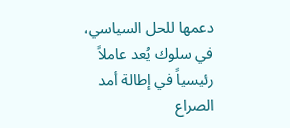دعمها للحل السياسي، في سلوك يُعد عاملاً رئيسياً في إطالة أمد الصراع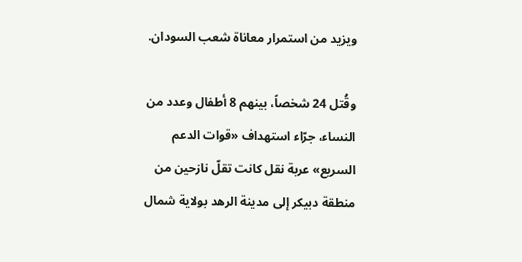ويزيد من استمرار معاناة شعب السودان.

وقُتل 24 شخصاً، بينهم 8 أطفال وعدد من النساء، جرّاء استهداف «قوات الدعم السريع» عربة نقل كانت تقلّ نازحين من منطقة دبيكر إلى مدينة الرهد بولاية شمال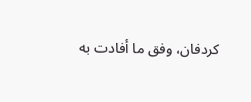كردفان، وفق ما أفادت به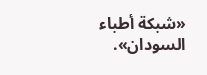«شبكة أطباء السودان».